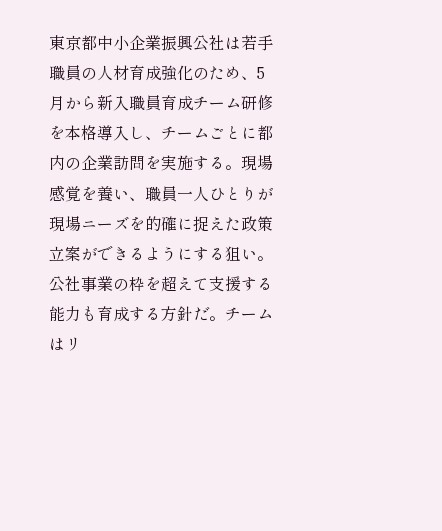東京都中小企業振興公社は若手職員の人材育成強化のため、5月から新入職員育成チーム研修を本格導入し、チームごとに都内の企業訪問を実施する。現場感覚を養い、職員一人ひとりが現場ニーズを的確に捉えた政策立案ができるようにする狙い。公社事業の枠を超えて支援する能力も育成する方針だ。チームはリ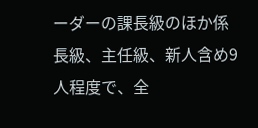ーダーの課長級のほか係長級、主任級、新人含め9人程度で、全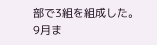部で3組を組成した。9月ま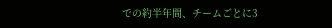での約半年間、チームごとに3